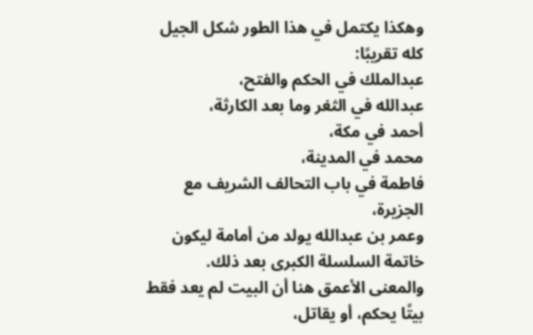وهكذا يكتمل في هذا الطور شكل الجيل كله تقريبًا:
عبدالملك في الحكم والفتح،
عبدالله في الثغر وما بعد الكارثة،
أحمد في مكة،
محمد في المدينة،
فاطمة في باب التحالف الشريف مع الجزيرة،
وعمر بن عبدالله يولد من أمامة ليكون خاتمة السلسلة الكبرى بعد ذلك.
والمعنى الأعمق هنا أن البيت لم يعد فقط بيتًا يحكم، أو يقاتل،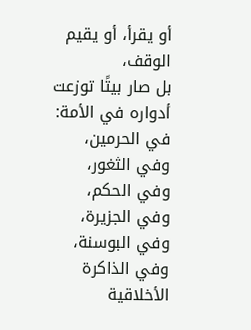أو يقرأ، أو يقيم الوقف،
بل صار بيتًا توزعت أدواره في الأمة:
في الحرمين،
وفي الثغور،
وفي الحكم،
وفي الجزيرة،
وفي البوسنة،
وفي الذاكرة الأخلاقية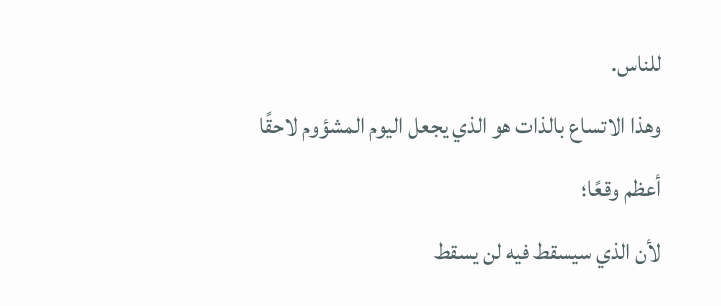للناس.
وهذا الاتساع بالذات هو الذي يجعل اليوم المشؤوم لاحقًا أعظم وقعًا؛
لأن الذي سيسقط فيه لن يسقط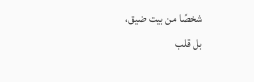شخصًا من بيت ضيق،
بل قلب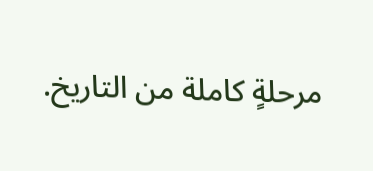مرحلةٍ كاملة من التاريخ.